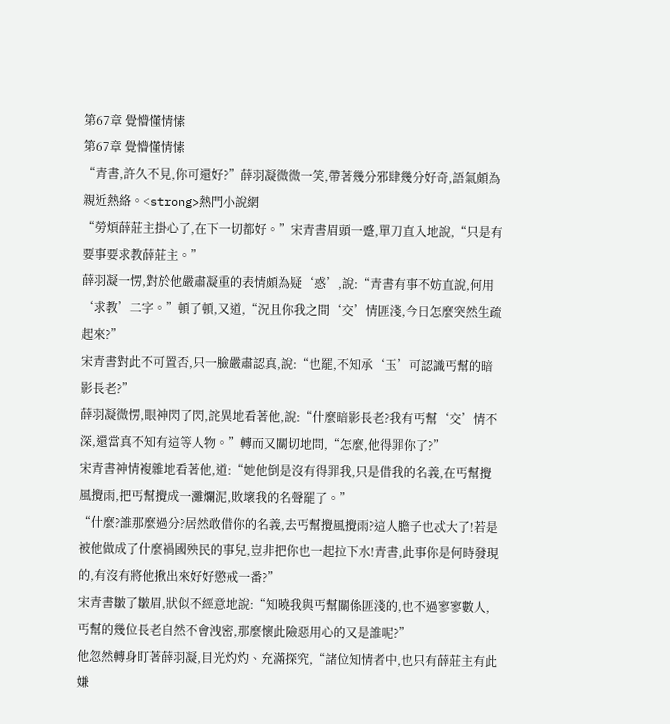第67章 覺懵懂情愫
第67章 覺懵懂情愫
“青書,許久不見,你可還好?”薛羽凝微微一笑,帶著幾分邪肆幾分好奇,語氣頗為親近熱絡。<strong>熱門小說網
“勞煩薛莊主掛心了,在下一切都好。”宋青書眉頭一蹙,單刀直入地說,“只是有要事要求教薛莊主。”
薛羽凝一愣,對於他嚴肅凝重的表情頗為疑‘惑’,說:“青書有事不妨直說,何用‘求教’二字。”頓了頓,又道,“況且你我之間‘交’情匪淺,今日怎麼突然生疏起來?”
宋青書對此不可置否,只一臉嚴肅認真,說:“也罷,不知承‘玉’可認識丐幫的暗影長老?”
薛羽凝微愣,眼神閃了閃,詫異地看著他,說:“什麼暗影長老?我有丐幫‘交’情不深,還當真不知有這等人物。”轉而又關切地問,“怎麼,他得罪你了?”
宋青書神情複雜地看著他,道:“她他倒是沒有得罪我,只是借我的名義,在丐幫攪風攪雨,把丐幫攪成一灘爛泥,敗壞我的名聲罷了。”
“什麼?誰那麼過分?居然敢借你的名義,去丐幫攪風攪雨?這人膽子也忒大了!若是被他做成了什麼禍國殃民的事兒,豈非把你也一起拉下水!青書,此事你是何時發現的,有沒有將他揪出來好好懲戒一番?”
宋青書皺了皺眉,狀似不經意地說:“知曉我與丐幫關係匪淺的,也不過寥寥數人,丐幫的幾位長老自然不會洩密,那麼懷此險惡用心的又是誰呢?”
他忽然轉身盯著薛羽凝,目光灼灼、充滿探究,“諸位知情者中,也只有薛莊主有此嫌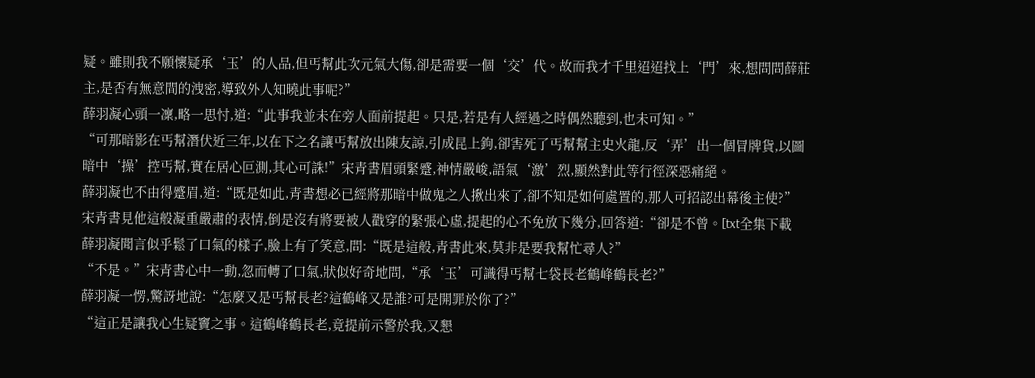疑。雖則我不願懷疑承‘玉’的人品,但丐幫此次元氣大傷,卻是需要一個‘交’代。故而我才千里迢迢找上‘門’來,想問問薛莊主,是否有無意間的洩密,導致外人知曉此事呢?”
薛羽凝心頭一凜,略一思忖,道:“此事我並未在旁人面前提起。只是,若是有人經過之時偶然聽到,也未可知。”
“可那暗影在丐幫潛伏近三年,以在下之名讓丐幫放出陳友諒,引成昆上鉤,卻害死了丐幫幫主史火龍,反‘弄’出一個冒牌貨,以圖暗中‘操’控丐幫,實在居心叵測,其心可誅!”宋青書眉頭緊蹙,神情嚴峻,語氣‘激’烈,顯然對此等行徑深惡痛絕。
薛羽凝也不由得蹙眉,道:“既是如此,青書想必已經將那暗中做鬼之人揪出來了,卻不知是如何處置的,那人可招認出幕後主使?”
宋青書見他這般凝重嚴肅的表情,倒是沒有將要被人戳穿的緊張心虛,提起的心不免放下幾分,回答道:“卻是不曾。[txt全集下載
薛羽凝聞言似乎鬆了口氣的樣子,臉上有了笑意,問:“既是這般,青書此來,莫非是要我幫忙尋人?”
“不是。”宋青書心中一動,忽而轉了口氣,狀似好奇地問,“承‘玉’可識得丐幫七袋長老鶴峰鶴長老?”
薛羽凝一愣,驚訝地說:“怎麼又是丐幫長老?這鶴峰又是誰?可是開罪於你了?”
“這正是讓我心生疑竇之事。這鶴峰鶴長老,竟提前示警於我,又懇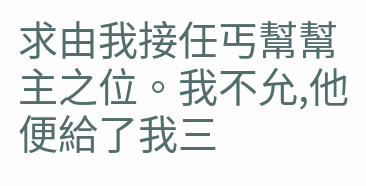求由我接任丐幫幫主之位。我不允,他便給了我三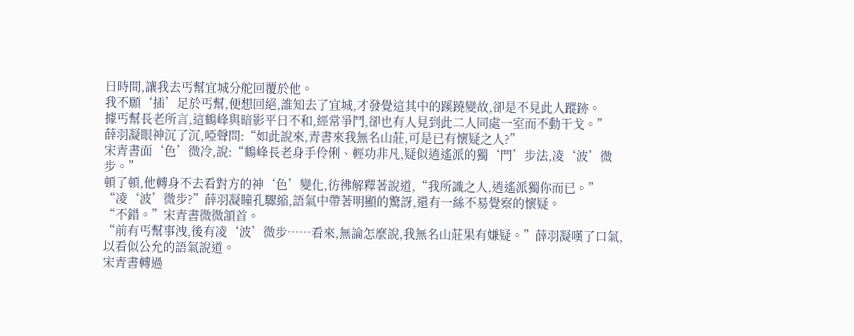日時間,讓我去丐幫宜城分舵回覆於他。
我不願‘插’足於丐幫,便想回絕,誰知去了宜城,才發覺這其中的蹊蹺變故,卻是不見此人蹤跡。
據丐幫長老所言,這鶴峰與暗影平日不和,經常爭鬥,卻也有人見到此二人同處一室而不動干戈。”
薛羽凝眼神沉了沉,啞聲問:“如此說來,青書來我無名山莊,可是已有懷疑之人?”
宋青書面‘色’微冷,說:“鶴峰長老身手伶俐、輕功非凡,疑似逍遙派的獨‘門’步法,凌‘波’微步。”
頓了頓,他轉身不去看對方的神‘色’變化,彷彿解釋著說道,“我所識之人,逍遙派獨你而已。”
“凌‘波’微步?”薛羽凝瞳孔驟縮,語氣中帶著明顯的驚訝,還有一絲不易覺察的懷疑。
“不錯。”宋青書微微頷首。
“前有丐幫事洩,後有凌‘波’微步……看來,無論怎麼說,我無名山莊果有嫌疑。”薛羽凝嘆了口氣,以看似公允的語氣說道。
宋青書轉過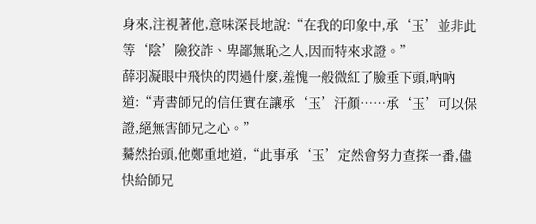身來,注視著他,意味深長地說:“在我的印象中,承‘玉’並非此等‘陰’險狡詐、卑鄙無恥之人,因而特來求證。”
薛羽凝眼中飛快的閃過什麼,羞愧一般微紅了臉垂下頭,吶吶道:“青書師兄的信任實在讓承‘玉’汗顏……承‘玉’可以保證,絕無害師兄之心。”
驀然抬頭,他鄭重地道,“此事承‘玉’定然會努力查探一番,儘快給師兄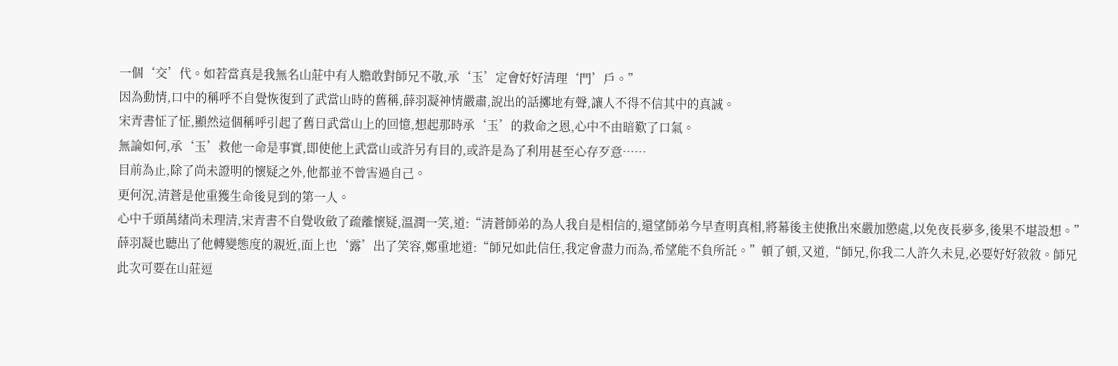一個‘交’代。如若當真是我無名山莊中有人膽敢對師兄不敬,承‘玉’定會好好清理‘門’戶。”
因為動情,口中的稱呼不自覺恢復到了武當山時的舊稱,薛羽凝神情嚴肅,說出的話擲地有聲,讓人不得不信其中的真誠。
宋青書怔了怔,顯然這個稱呼引起了舊日武當山上的回憶,想起那時承‘玉’的救命之恩,心中不由暗歎了口氣。
無論如何,承‘玉’救他一命是事實,即使他上武當山或許另有目的,或許是為了利用甚至心存歹意……
目前為止,除了尚未證明的懷疑之外,他都並不曾害過自己。
更何況,清蒼是他重獲生命後見到的第一人。
心中千頭萬緒尚未理清,宋青書不自覺收斂了疏離懷疑,溫潤一笑,道:“清蒼師弟的為人我自是相信的,還望師弟今早查明真相,將幕後主使揪出來嚴加懲處,以免夜長夢多,後果不堪設想。”
薛羽凝也聽出了他轉變態度的親近,面上也‘露’出了笑容,鄭重地道:“師兄如此信任,我定會盡力而為,希望能不負所託。”頓了頓,又道,“師兄,你我二人許久未見,必要好好敘敘。師兄此次可要在山莊逗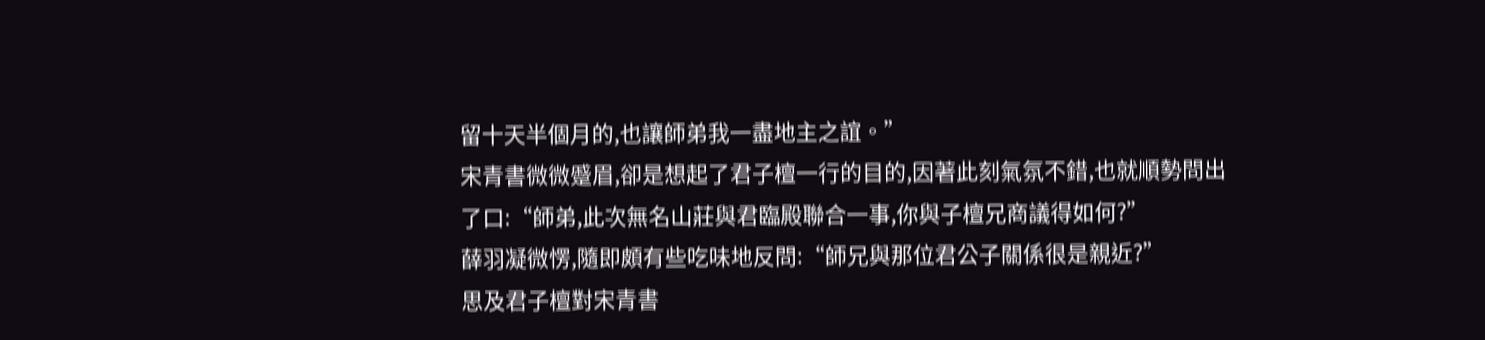留十天半個月的,也讓師弟我一盡地主之誼。”
宋青書微微蹙眉,卻是想起了君子檀一行的目的,因著此刻氣氛不錯,也就順勢問出了口:“師弟,此次無名山莊與君臨殿聯合一事,你與子檀兄商議得如何?”
薛羽凝微愣,隨即頗有些吃味地反問:“師兄與那位君公子關係很是親近?”
思及君子檀對宋青書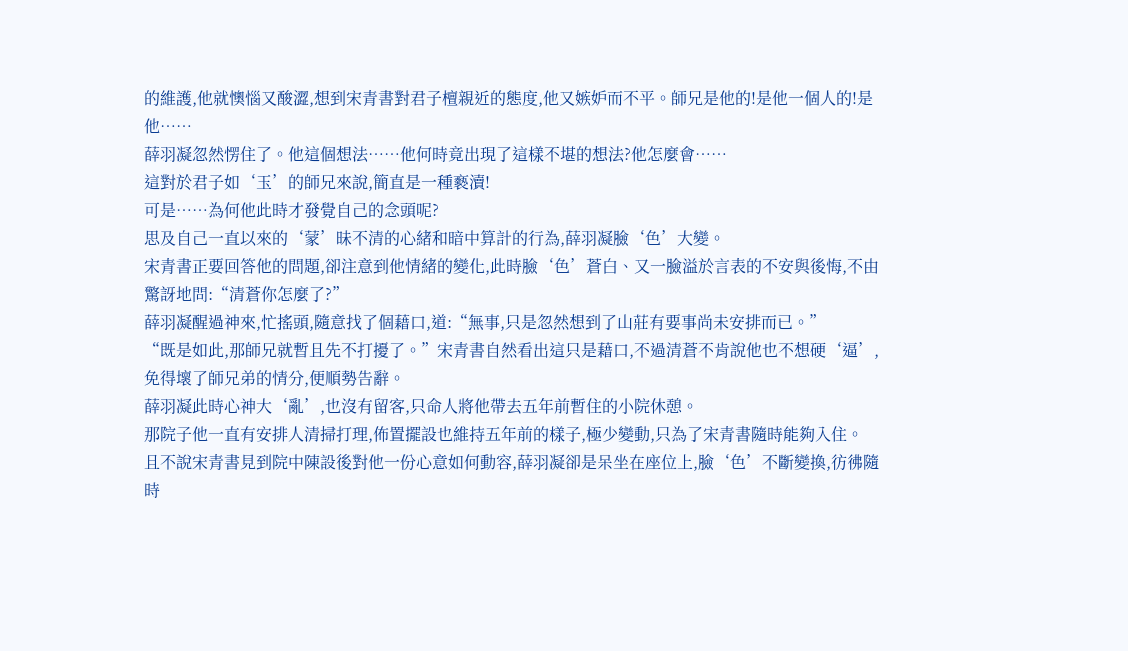的維護,他就懊惱又酸澀,想到宋青書對君子檀親近的態度,他又嫉妒而不平。師兄是他的!是他一個人的!是他……
薛羽凝忽然愣住了。他這個想法……他何時竟出現了這樣不堪的想法?他怎麼會……
這對於君子如‘玉’的師兄來說,簡直是一種褻瀆!
可是……為何他此時才發覺自己的念頭呢?
思及自己一直以來的‘蒙’昧不清的心緒和暗中算計的行為,薛羽凝臉‘色’大變。
宋青書正要回答他的問題,卻注意到他情緒的變化,此時臉‘色’蒼白、又一臉溢於言表的不安與後悔,不由驚訝地問:“清蒼你怎麼了?”
薛羽凝醒過神來,忙搖頭,隨意找了個藉口,道:“無事,只是忽然想到了山莊有要事尚未安排而已。”
“既是如此,那師兄就暫且先不打擾了。”宋青書自然看出這只是藉口,不過清蒼不肯說他也不想硬‘逼’,免得壞了師兄弟的情分,便順勢告辭。
薛羽凝此時心神大‘亂’,也沒有留客,只命人將他帶去五年前暫住的小院休憩。
那院子他一直有安排人清掃打理,佈置擺設也維持五年前的樣子,極少變動,只為了宋青書隨時能夠入住。
且不說宋青書見到院中陳設後對他一份心意如何動容,薛羽凝卻是呆坐在座位上,臉‘色’不斷變換,彷彿隨時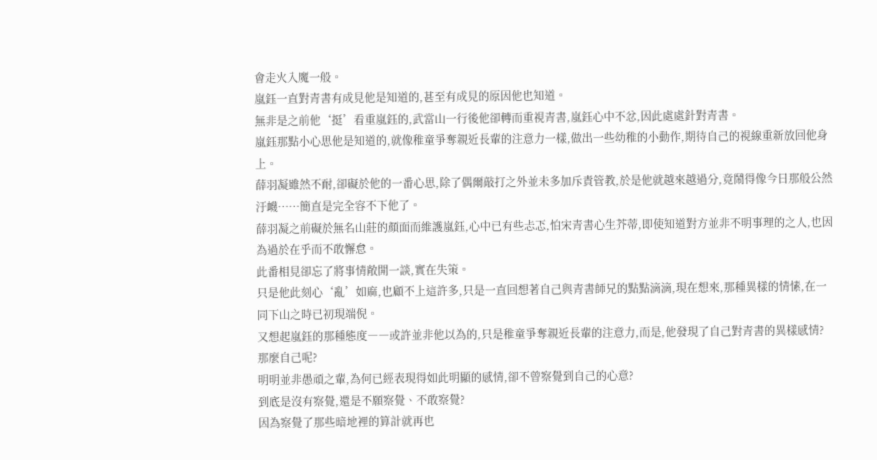會走火入魔一般。
嵐鈺一直對青書有成見他是知道的,甚至有成見的原因他也知道。
無非是之前他‘挺’看重嵐鈺的,武當山一行後他卻轉而重視青書,嵐鈺心中不忿,因此處處針對青書。
嵐鈺那點小心思他是知道的,就像稚童爭奪親近長輩的注意力一樣,做出一些幼稚的小動作,期待自己的視線重新放回他身上。
薛羽凝雖然不耐,卻礙於他的一番心思,除了偶爾敲打之外並未多加斥責管教,於是他就越來越過分,竟鬧得像今日那般公然汙衊……簡直是完全容不下他了。
薛羽凝之前礙於無名山莊的顏面而維護嵐鈺,心中已有些忐忑,怕宋青書心生芥蒂,即使知道對方並非不明事理的之人,也因為過於在乎而不敢懈怠。
此番相見卻忘了將事情敞開一談,實在失策。
只是他此刻心‘亂’如麻,也顧不上這許多,只是一直回想著自己與青書師兄的點點滴滴,現在想來,那種異樣的情愫,在一同下山之時已初現端倪。
又想起嵐鈺的那種態度――或許並非他以為的,只是稚童爭奪親近長輩的注意力,而是,他發現了自己對青書的異樣感情?
那麼自己呢?
明明並非愚頑之輩,為何已經表現得如此明顯的感情,卻不曾察覺到自己的心意?
到底是沒有察覺,還是不願察覺、不敢察覺?
因為察覺了那些暗地裡的算計就再也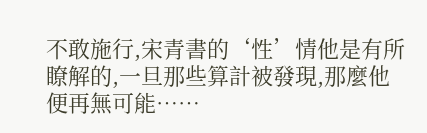不敢施行,宋青書的‘性’情他是有所瞭解的,一旦那些算計被發現,那麼他便再無可能……